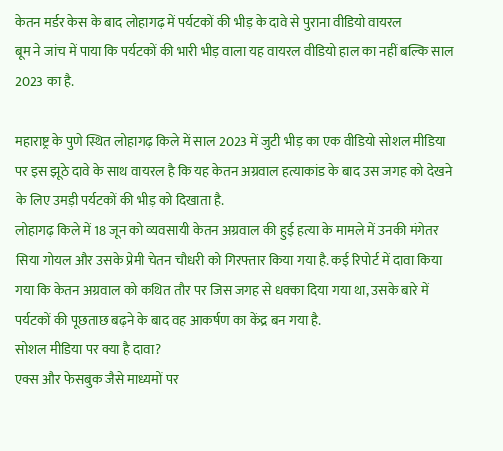केतन मर्डर केस के बाद लोहागढ़ में पर्यटकों की भीड़ के दावे से पुराना वीडियो वायरल
बूम ने जांच में पाया कि पर्यटकों की भारी भीड़ वाला यह वायरल वीडियो हाल का नहीं बल्कि साल 2023 का है.

महाराष्ट्र के पुणे स्थित लोहागढ़ किले में साल 2023 में जुटी भीड़ का एक वीडियो सोशल मीडिया पर इस झूठे दावे के साथ वायरल है कि यह केतन अग्रवाल हत्याकांड के बाद उस जगह को देखने के लिए उमड़ी पर्यटकों की भीड़ को दिखाता है.
लोहागढ़ किले में 18 जून को व्यवसायी केतन अग्रवाल की हुई हत्या के मामले में उनकी मंगेतर सिया गोयल और उसके प्रेमी चेतन चौधरी को गिरफ्तार किया गया है. कई रिपोर्ट में दावा किया गया कि केतन अग्रवाल को कथित तौर पर जिस जगह से धक्का दिया गया था, उसके बारे में पर्यटकों की पूछताछ बढ़ने के बाद वह आकर्षण का केंद्र बन गया है.
सोशल मीडिया पर क्या है दावा?
एक्स और फेसबुक जैसे माध्यमों पर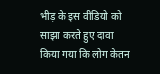भीड़ के इस वीडियो को साझा करते हुए दावा किया गया कि लोग केतन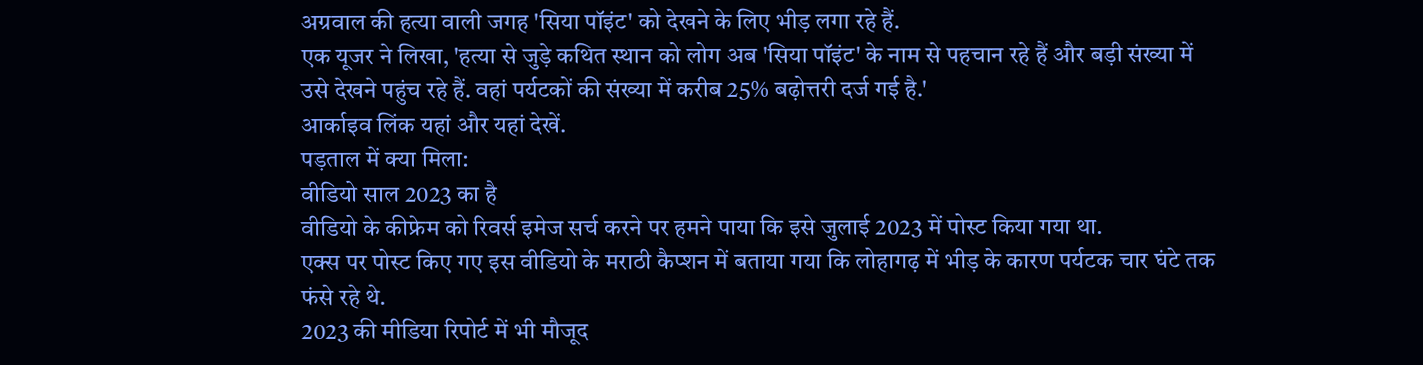अग्रवाल की हत्या वाली जगह 'सिया पॉइंट' को देखने के लिए भीड़ लगा रहे हैं.
एक यूजर ने लिखा, 'हत्या से जुड़े कथित स्थान को लोग अब 'सिया पॉइंट' के नाम से पहचान रहे हैं और बड़ी संख्या में उसे देखने पहुंच रहे हैं. वहां पर्यटकों की संख्या में करीब 25% बढ़ोत्तरी दर्ज गई है.'
आर्काइव लिंक यहां और यहां देखें.
पड़ताल में क्या मिला:
वीडियो साल 2023 का है
वीडियो के कीफ्रेम को रिवर्स इमेज सर्च करने पर हमने पाया कि इसे जुलाई 2023 में पोस्ट किया गया था.
एक्स पर पोस्ट किए गए इस वीडियो के मराठी कैप्शन में बताया गया कि लोहागढ़ में भीड़ के कारण पर्यटक चार घंटे तक फंसे रहे थे.
2023 की मीडिया रिपोर्ट में भी मौजूद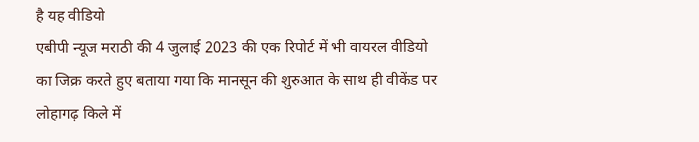है यह वीडियो
एबीपी न्यूज मराठी की 4 जुलाई 2023 की एक रिपोर्ट में भी वायरल वीडियो का जिक्र करते हुए बताया गया कि मानसून की शुरुआत के साथ ही वीकेंड पर लोहागढ़ किले में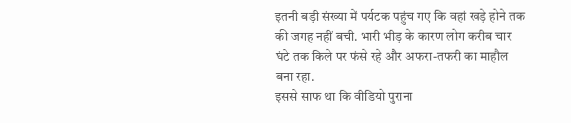इतनी बड़ी संख्या में पर्यटक पहुंच गए कि वहां खड़े होने तक की जगह नहीं बची. भारी भीड़ के कारण लोग करीब चार घंटे तक किले पर फंसे रहे और अफरा-तफरी का माहौल बना रहा.
इससे साफ था कि वीडियो पुराना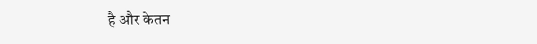है और केतन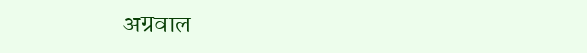अग्रवाल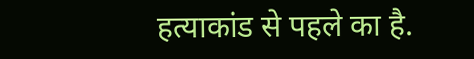हत्याकांड से पहले का है.